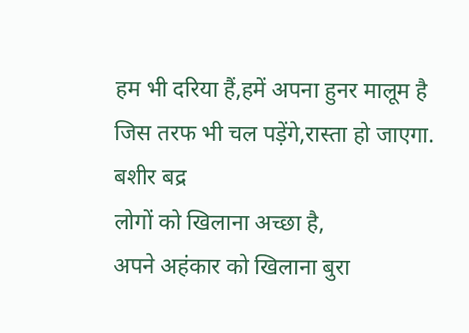हम भी दरिया हैं,हमें अपना हुनर मालूम है
जिस तरफ भी चल पड़ेंगे,रास्ता हो जाएगा.
बशीर बद्र
लोगों को खिलाना अच्छा है,
अपने अहंकार को खिलाना बुरा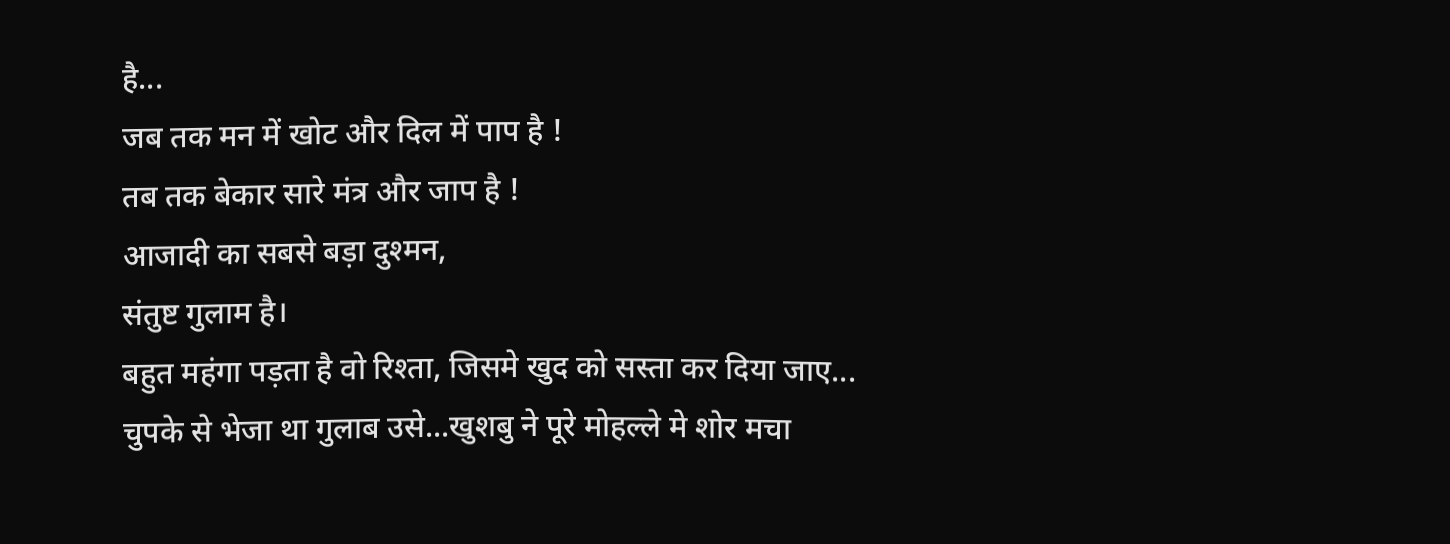है...
जब तक मन में खोट और दिल में पाप है !
तब तक बेकार सारे मंत्र और जाप है !
आजादी का सबसे बड़ा दुश्मन,
संतुष्ट गुलाम है।
बहुत महंगा पड़ता है वो रिश्ता, जिसमे खुद को सस्ता कर दिया जाए...
चुपके से भेजा था गुलाब उसे...खुशबु ने पूरे मोहल्ले मे शोर मचा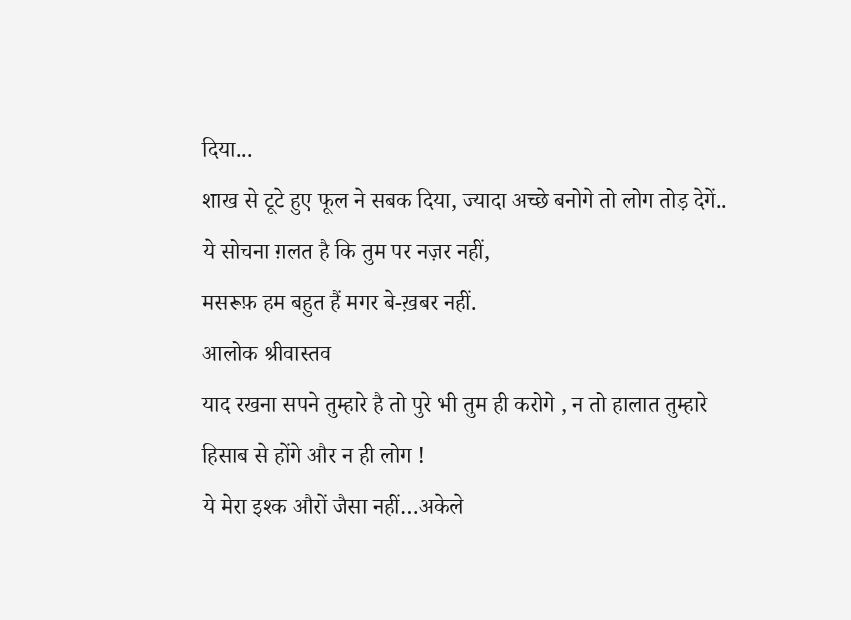दिया...
शाख से टूटे हुए फूल ने सबक दिया, ज्यादा अच्छे बनोगे तो लोग तोड़ देगें..
ये सोचना ग़लत है कि तुम पर नज़र नहीं,
मसरूफ़ हम बहुत हैं मगर बे-ख़बर नहीं.
आलोक श्रीवास्तव
याद रखना सपने तुम्हारे है तो पुरे भी तुम ही करोगे , न तो हालात तुम्हारे हिसाब से होंगे और न ही लोग !
ये मेरा इश्क औरों जैसा नहीं…अकेले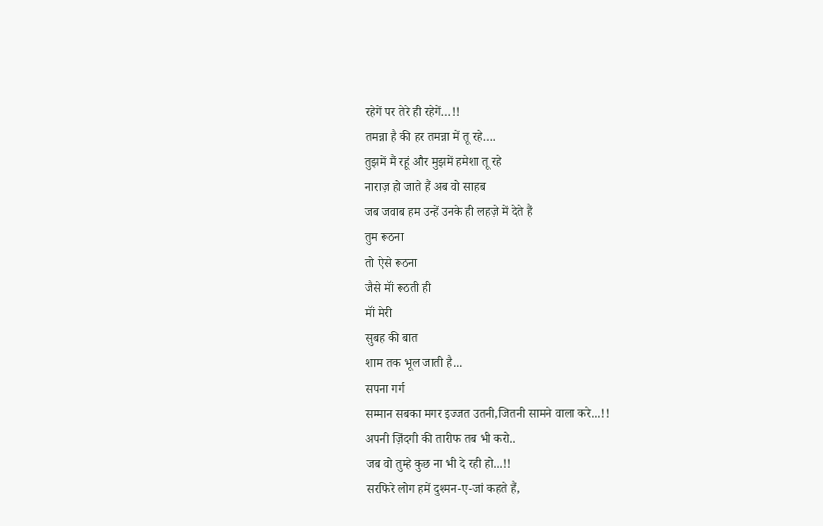रहेगें पर तेरे ही रहेगें…!!
तमन्ना है की हर तमन्ना में तू रहे….
तुझमें मैं रहूं और मुझमें हमेशा तू रहे
नाराज़ हो जाते हैं अब वो साहब
जब जवाब हम उन्हें उनके ही लहज़े में देते हैं
तुम रूठना
तो ऐसे रूठना
जैसे मॉं रूठती ही
मॉं मेरी
सुबह की बात
शाम तक भूल जाती है...
सपना गर्ग
सम्मान सबका मगर इज्जत उतनी,जितनी सामने वाला करे...!!
अपनी ज़िंदगी की तारीफ तब भी करो..
जब वो तुम्हे कुछ ना भी दे रही हो...!!
सरफिरे लोग हमें दुश्मन-ए-जां कहते हैं,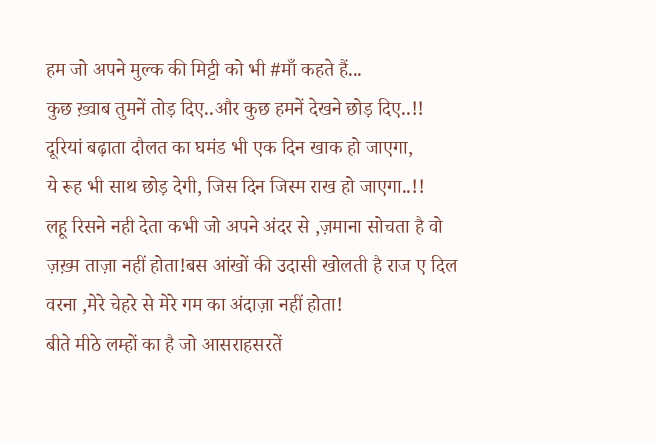हम जो अपने मुल्क की मिट्टी को भी #माँ कहते हैं...
कुछ ख़्वाब तुमनें तोड़ दिए..और कुछ हमनें देखने छोड़ दिए..!!
दूरियां बढ़ाता दौलत का घमंड भी एक दिन खाक हो जाएगा,
ये रूह भी साथ छोड़ देगी, जिस दिन जिस्म राख हो जाएगा..!!
लहू रिसने नही देता कभी जो अपने अंदर से ,ज़माना सोचता है वो ज़ख़्म ताज़ा नहीं होता!बस आंखों की उदासी खोलती है राज ए दिल वरना ,मेरे चेहरे से मेरे गम का अंदाज़ा नहीं होता!
बीते मीठे लम्हों का है जो आसराहसरतें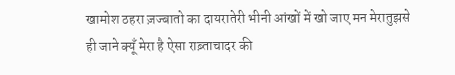खामोश ठहरा ज़ज्बातो का दायरातेरी भीनी आंखों में खो जाए मन मेरातुझसे ही जाने क्यूँ मेरा है ऐसा राब़्ताचादर की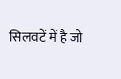सिलवटें में है जो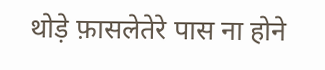थोड़े फ़ासलेतेरे पास ना होने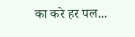का करे हर पल...